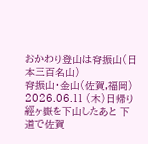おかわり登山は脊振山(日本三百名山)
脊振山・金山(佐賀,福岡)
2026.06.11 (木)日帰り
經ヶ嶽を下山したあと 下道で佐賀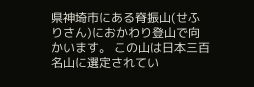県神埼市にある脊振山(せふりさん)におかわり登山で向かいます。 この山は日本三百名山に選定されてい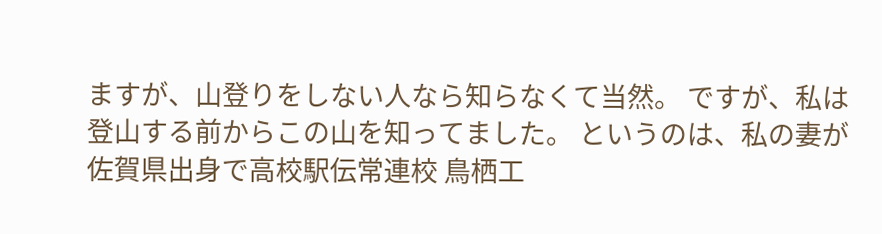ますが、山登りをしない人なら知らなくて当然。 ですが、私は登山する前からこの山を知ってました。 というのは、私の妻が佐賀県出身で高校駅伝常連校 鳥栖工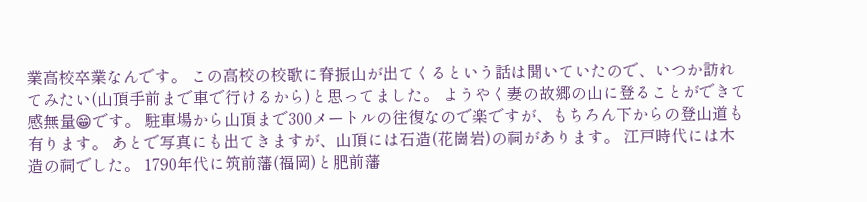業高校卒業なんです。 この高校の校歌に脊振山が出てくるという話は聞いていたので、いつか訪れてみたい(山頂手前まで車で行けるから)と思ってました。 ようやく妻の故郷の山に登ることができて感無量😁です。 駐車場から山頂まで300メートルの往復なので楽ですが、もちろん下からの登山道も有ります。 あとで写真にも出てきますが、山頂には石造(花崗岩)の祠があります。 江戸時代には木造の祠でした。 1790年代に筑前藩(福岡)と肥前藩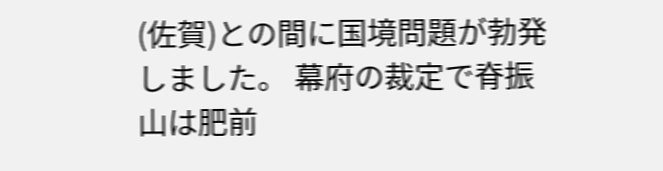(佐賀)との間に国境問題が勃発しました。 幕府の裁定で脊振山は肥前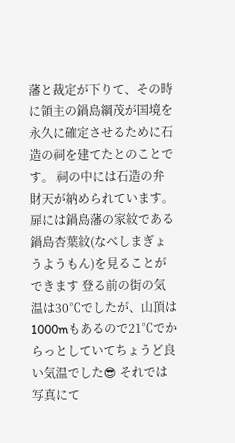藩と裁定が下りて、その時に領主の鍋島綱茂が国境を永久に確定させるために石造の祠を建てたとのことです。 祠の中には石造の弁財天が納められています。 扉には鍋島藩の家紋である鍋島杏葉紋(なべしまぎょうようもん)を見ることができます 登る前の街の気温は30℃でしたが、山頂は1000mもあるので21℃でからっとしていてちょうど良い気温でした😎 それでは写真にて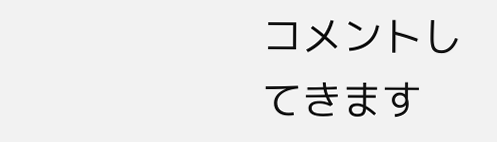コメントしてきます